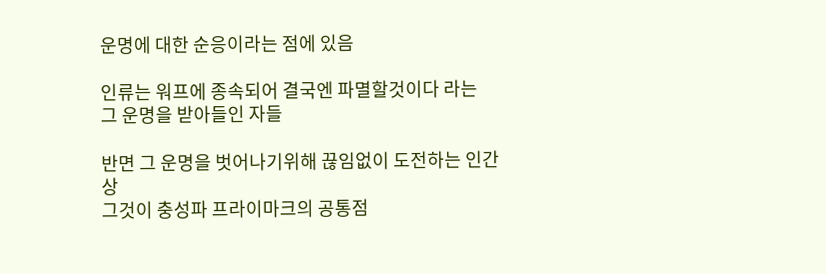운명에 대한 순응이라는 점에 있음

인류는 워프에 종속되어 결국엔 파멸할것이다 라는
그 운명을 받아들인 자들

반면 그 운명을 벗어나기위해 끊임없이 도전하는 인간상
그것이 충성파 프라이마크의 공통점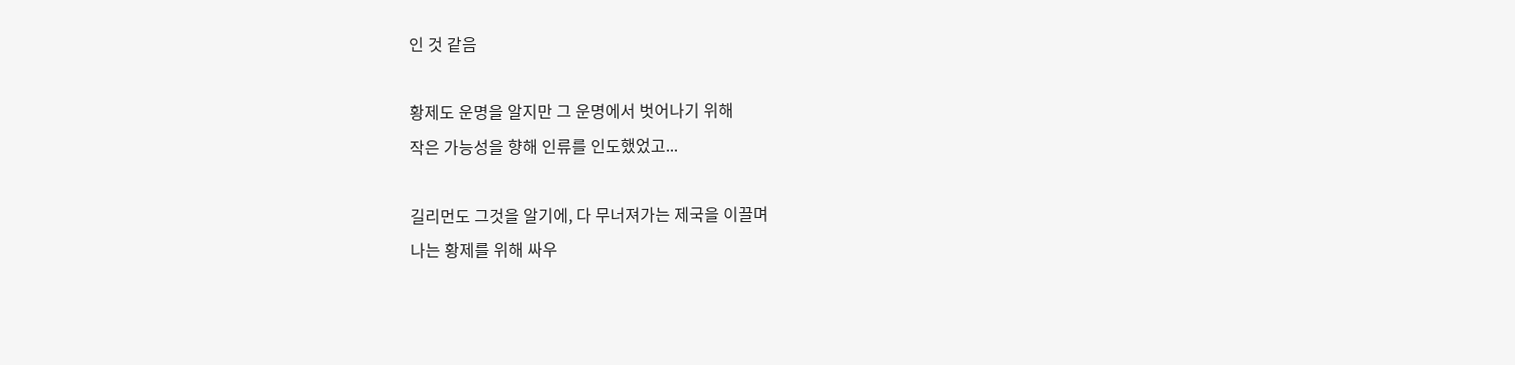인 것 같음

황제도 운명을 알지만 그 운명에서 벗어나기 위해
작은 가능성을 향해 인류를 인도했었고...

길리먼도 그것을 알기에, 다 무너져가는 제국을 이끌며
나는 황제를 위해 싸우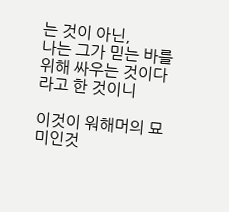는 것이 아닌,
나는 그가 믿는 바를 위해 싸우는 것이다
라고 한 것이니

이것이 워해머의 묘미인것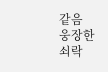같음
웅장한 쇠락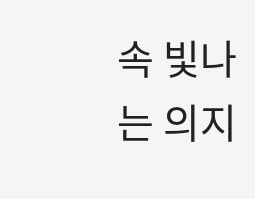속 빛나는 의지